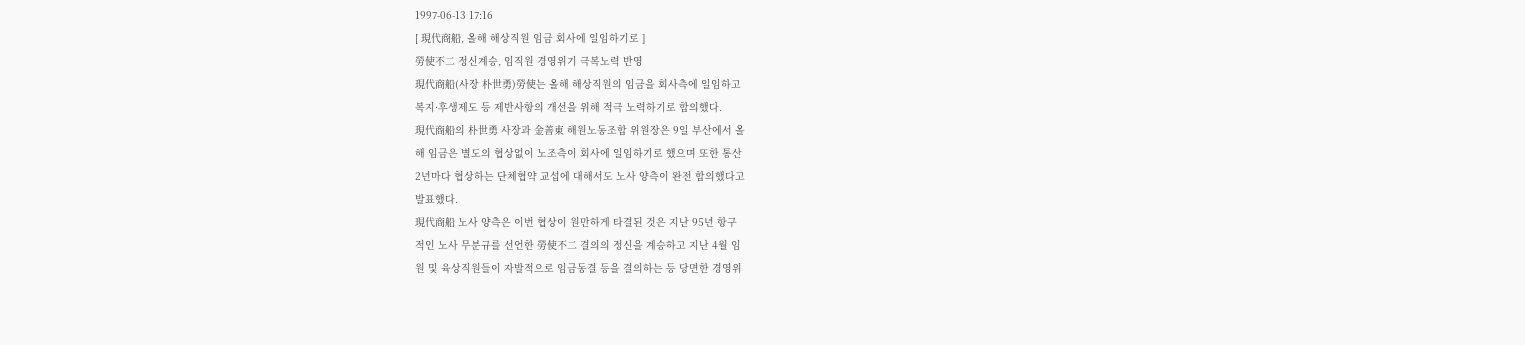1997-06-13 17:16
[ 現代商船, 올해 해상직원 임금 회사에 일임하기로 ]
勞使不二 정신계승, 임직원 경영위기 극복노력 반영
現代商船(사장 朴世勇)勞使는 올해 해상직원의 임금을 회사측에 일임하고
복지·후생제도 등 제반사항의 개선을 위해 적극 노력하기로 합의했다.
現代商船의 朴世勇 사장과 金善東 해원노동조합 위원장은 9일 부산에서 올
해 임금은 별도의 협상없이 노조측이 회사에 일임하기로 했으며 또한 통산
2년마다 협상하는 단체협약 교섭에 대해서도 노사 양측이 완전 합의했다고
발표했다.
現代商船 노사 양측은 이번 협상이 원만하게 타결된 것은 지난 95년 항구
적인 노사 무분규를 선언한 勞使不二 결의의 정신을 계승하고 지난 4월 임
원 및 육상직원들이 자발적으로 임금동결 등을 결의하는 등 당면한 경영위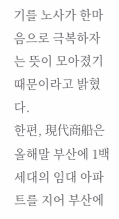기를 노사가 한마음으로 극복하자는 뜻이 모아졌기 때문이라고 밝혔다.
한편, 現代商船은 올해말 부산에 1백세대의 임대 아파트를 지어 부산에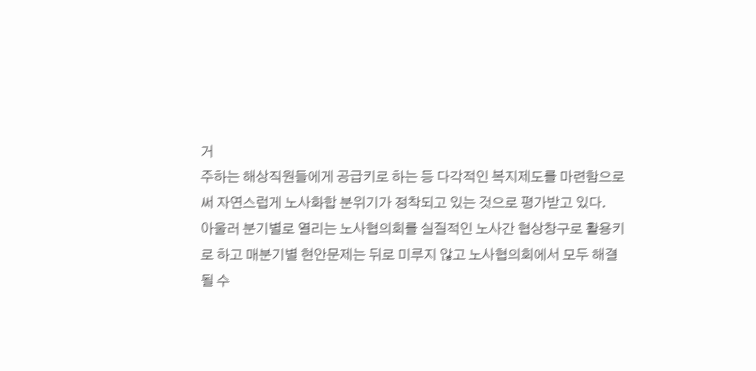거
주하는 해상직원들에게 공급키로 하는 등 다각적인 복지제도를 마련함으로
써 자연스럽게 노사화합 분위기가 정착되고 있는 것으로 평가받고 있다.
아울러 분기별로 열리는 노사협의회를 실질적인 노사간 협상창구로 활용키
로 하고 매분기별 현안문제는 뒤로 미루지 않고 노사협의회에서 모두 해결
될 수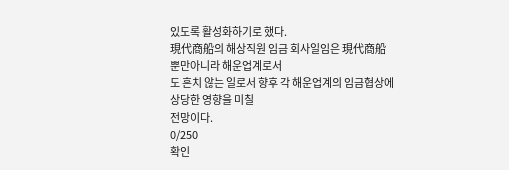있도록 활성화하기로 했다.
現代商船의 해상직원 임금 회사일임은 現代商船 뿐만아니라 해운업계로서
도 흔치 않는 일로서 향후 각 해운업계의 임금협상에 상당한 영향을 미칠
전망이다.
0/250
확인